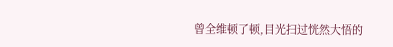曾全维顿了顿,目光扫过恍然大悟的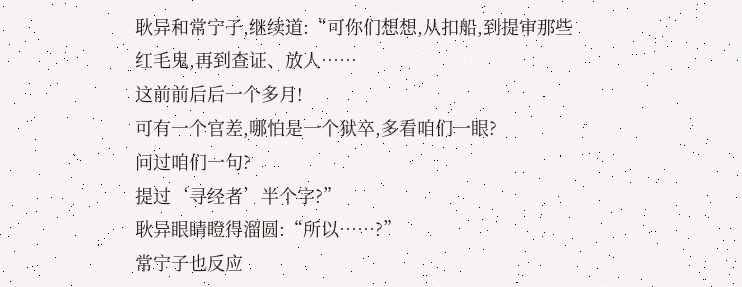耿异和常宁子,继续道:“可你们想想,从扣船,到提审那些红毛鬼,再到查证、放人……
这前前后后一个多月!
可有一个官差,哪怕是一个狱卒,多看咱们一眼?
问过咱们一句?
提过‘寻经者’半个字?”
耿异眼睛瞪得溜圆:“所以……?”
常宁子也反应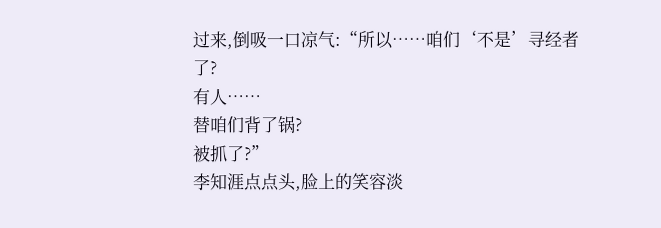过来,倒吸一口凉气:“所以……咱们‘不是’寻经者了?
有人……
替咱们背了锅?
被抓了?”
李知涯点点头,脸上的笑容淡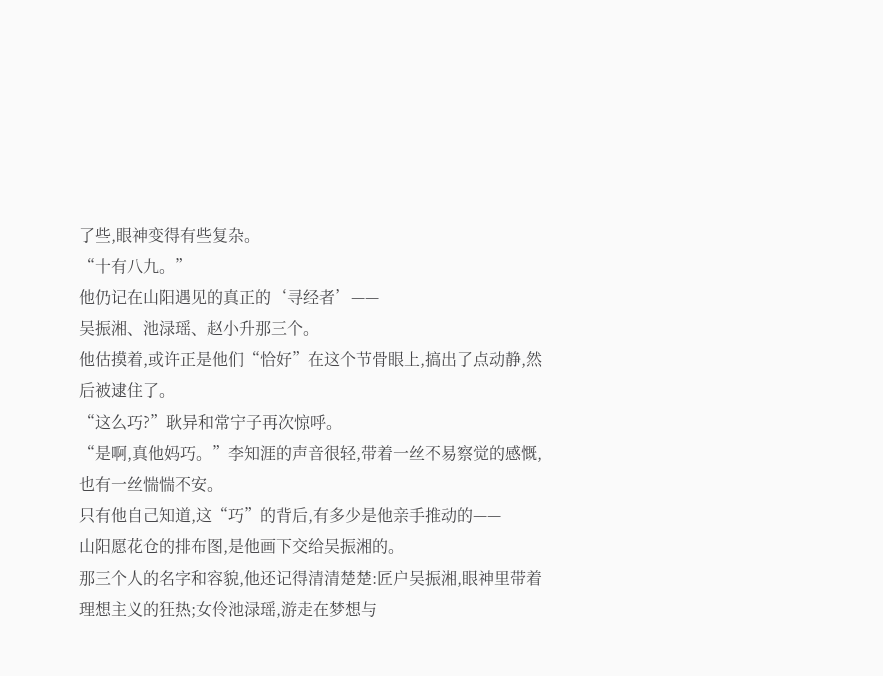了些,眼神变得有些复杂。
“十有八九。”
他仍记在山阳遇见的真正的‘寻经者’——
吴振湘、池渌瑶、赵小升那三个。
他估摸着,或许正是他们“恰好”在这个节骨眼上,搞出了点动静,然后被逮住了。
“这么巧?”耿异和常宁子再次惊呼。
“是啊,真他妈巧。”李知涯的声音很轻,带着一丝不易察觉的感慨,也有一丝惴惴不安。
只有他自己知道,这“巧”的背后,有多少是他亲手推动的——
山阳愿花仓的排布图,是他画下交给吴振湘的。
那三个人的名字和容貌,他还记得清清楚楚:匠户吴振湘,眼神里带着理想主义的狂热;女伶池渌瑶,游走在梦想与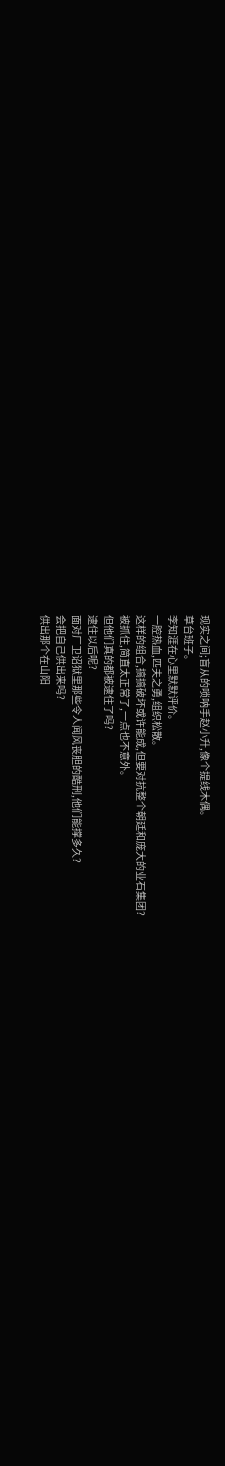现实之间;盲从的唢呐手赵小升,像个提线木偶。
草台班子。
李知涯在心里默默评价。
一腔热血,匹夫之勇,组织松散。
这样的组合,搞搞破坏或许能成,但要对抗整个朝廷和庞大的业石集团?
被抓住,简直太正常了,一点也不意外。
但他们真的都被逮住了吗?
逮住以后呢?
面对厂卫诏狱里那些令人闻风丧胆的酷刑,他们能撑多久?
会把自己供出来吗?
供出那个在山阳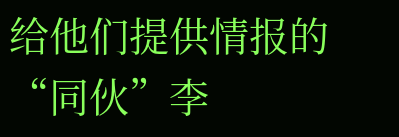给他们提供情报的“同伙”李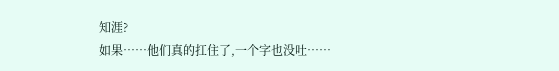知涯?
如果……他们真的扛住了,一个字也没吐……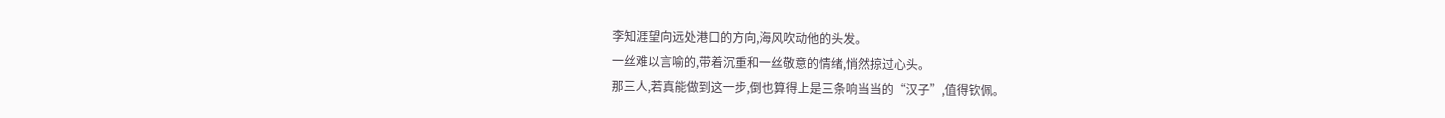李知涯望向远处港口的方向,海风吹动他的头发。
一丝难以言喻的,带着沉重和一丝敬意的情绪,悄然掠过心头。
那三人,若真能做到这一步,倒也算得上是三条响当当的“汉子”,值得钦佩。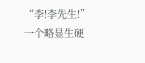“李!李先生!”
一个略显生硬